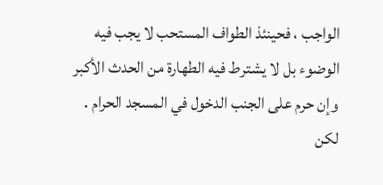الواجب ، فحينئذ الطواف المستحب لا يجب فيه
الوضوء بل لا يشترط فيه الطهارة من الحدث الأكبر
وإن حرم على الجنب الدخول في المسجد الحرام .
لكن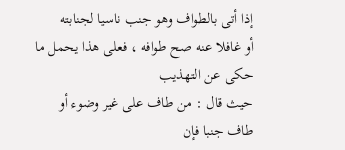إذا أتى بالطواف وهو جنب ناسيا لجنابته
أو غافلا عنه صح طوافه ، فعلى هذا يحمل ما حكى عن التهذيب
حيث قال : من طاف على غير وضوء أو طاف جنبا فإن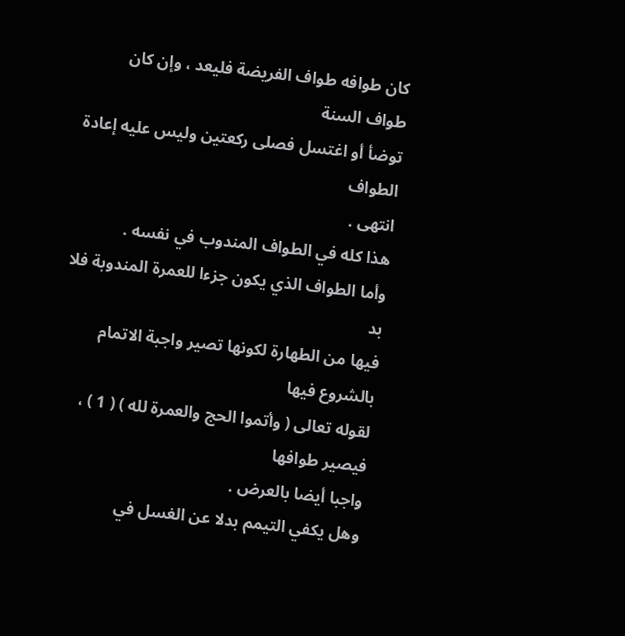كان طوافه طواف الفريضة فليعد ، وإن كان طواف السنة
توضأ أو اغتسل فصلى ركعتين وليس عليه إعادة الطواف
انتهى .
هذا كله في الطواف المندوب في نفسه .
وأما الطواف الذي يكون جزءا للعمرة المندوبة فلا بد
فيها من الطهارة لكونها تصير واجبة الاتمام بالشروع فيها
لقوله تعالى ( وأتموا الحج والعمرة لله ) ( 1 ) ، فيصير طوافها
واجبا أيضا بالعرض .
وهل يكفي التيمم بدلا عن الغسل في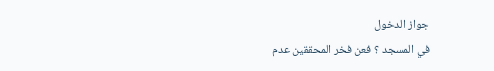جواز الدخول
في المسجد ؟ فعن فخر المحققين عدم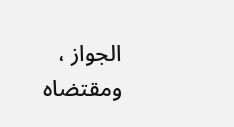الجواز ، ومقتضاه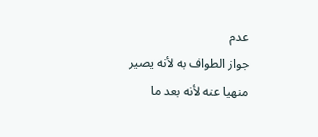عدم
جواز الطواف به لأنه يصير منهيا عنه لأنه بعد ما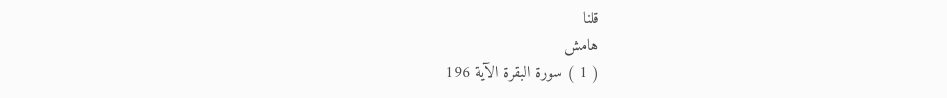قلنا
هامش
( 1 ) سورة البقرة الآية 196